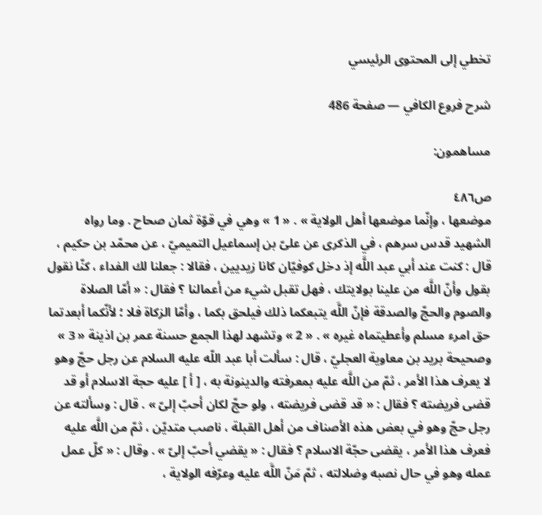تخطي إلى المحتوى الرئيسي

شرح فروع الكافي — صفحة 486

مساهمون:

ص٤٨٦
موضعها ، وإنّما موضعها أهل الولاية » . « 1 » وهي في قوّة ثمان صحاح . وما رواه الشهيد قدس سرهم ، في الذكرى عن علىّ بن إسماعيل التميميّ ، عن محمّد بن حكيم ، قال : كنت عند أبي عبد اللَّه إذ دخل كوفيّان كانا زيديين ، فقالا : جعلنا لك الفداء ، كنّا نقول بقول وأنّ اللَّه من علينا بولايتك ، فهل تقبل شيء من أعمالنا ؟ فقال : « أمّا الصلاة والصوم والحجّ والصدقة فإنّ اللَّه يتبعكما ذلك فيلحق بكما ، وأمّا الزكاة فلا ؛ لأنّكما أبعدتما حق امرء مسلم وأعطيتماه غيره » . « 2 » وتشهد لهذا الجمع حسنة عمر بن اذينة « 3 » وصحيحة بريد بن معاوية العجليّ ، قال : سألت أبا عبد اللّه عليه السلام عن رجل حجّ وهو لا يعرف هذا الأمر ، ثمّ من اللَّه عليه بمعرفته والدينونة به ، [ أ ] عليه حجة الاسلام أو قد قضى فريضته ؟ فقال : « قد قضى فريضته ، ولو حجّ لكان أحبّ إلىّ » . قال : وسألته عن رجل حجّ وهو في بعض هذه الأصناف من أهل القبلة ، ناصب متديّن ، ثمّ من اللَّه عليه فعرف هذا الأمر ، يقضى حجّة الاسلام ؟ فقال : « يقضي أحبّ إلىّ » . وقال : « كلّ عمل عمله وهو في حال نصبه وضلالته ، ثمّ مَنّ اللَّه عليه وعرّفه الولاية ،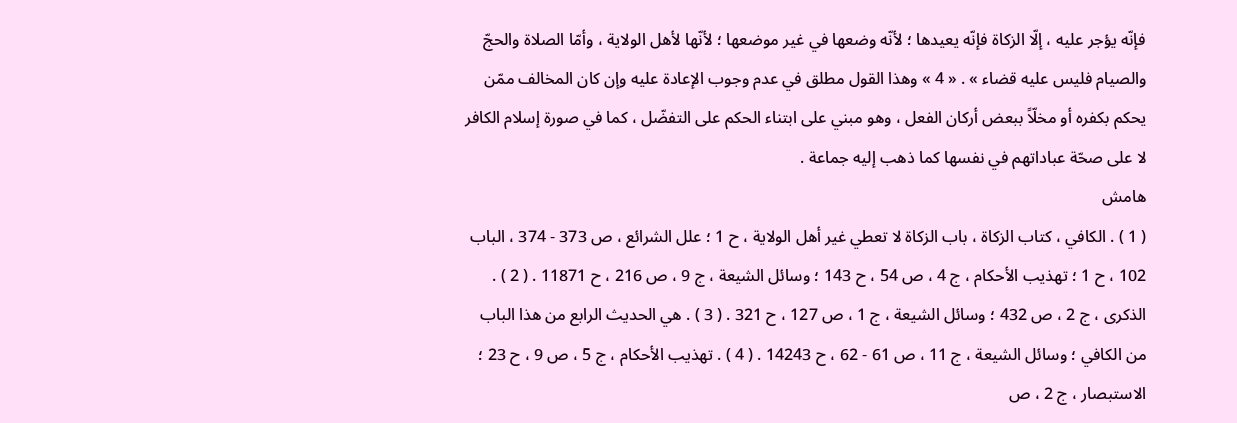فإنّه يؤجر عليه ، إلّا الزكاة فإنّه يعيدها ؛ لأنّه وضعها في غير موضعها ؛ لأنّها لأهل الولاية ، وأمّا الصلاة والحجّ والصيام فليس عليه قضاء » . « 4 » وهذا القول مطلق في عدم وجوب الإعادة عليه وإن كان المخالف ممّن يحكم بكفره أو مخلّاً ببعض أركان الفعل ، وهو مبني على ابتناء الحكم على التفضّل ، كما في صورة إسلام الكافر لا على صحّة عباداتهم في نفسها كما ذهب إليه جماعة .
هامش
( 1 ) . الكافي ، كتاب الزكاة ، باب الزكاة لا تعطي غير أهل الولاية ، ح 1 ؛ علل الشرائع ، ص 373 - 374 ، الباب 102 ، ح 1 ؛ تهذيب الأحكام ، ج 4 ، ص 54 ، ح 143 ؛ وسائل الشيعة ، ج 9 ، ص 216 ، ح 11871 . ( 2 ) . الذكرى ، ج 2 ، ص 432 ؛ وسائل الشيعة ، ج 1 ، ص 127 ، ح 321 . ( 3 ) . هي الحديث الرابع من هذا الباب من الكافي ؛ وسائل الشيعة ، ج 11 ، ص 61 - 62 ، ح 14243 . ( 4 ) . تهذيب الأحكام ، ج 5 ، ص 9 ، ح 23 ؛ الاستبصار ، ج 2 ، ص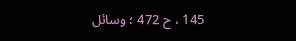145 ، ح 472 ؛ وسائل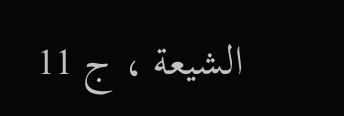الشيعة ، ج 11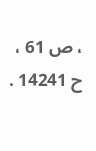، ص 61 ، ح 14241 .